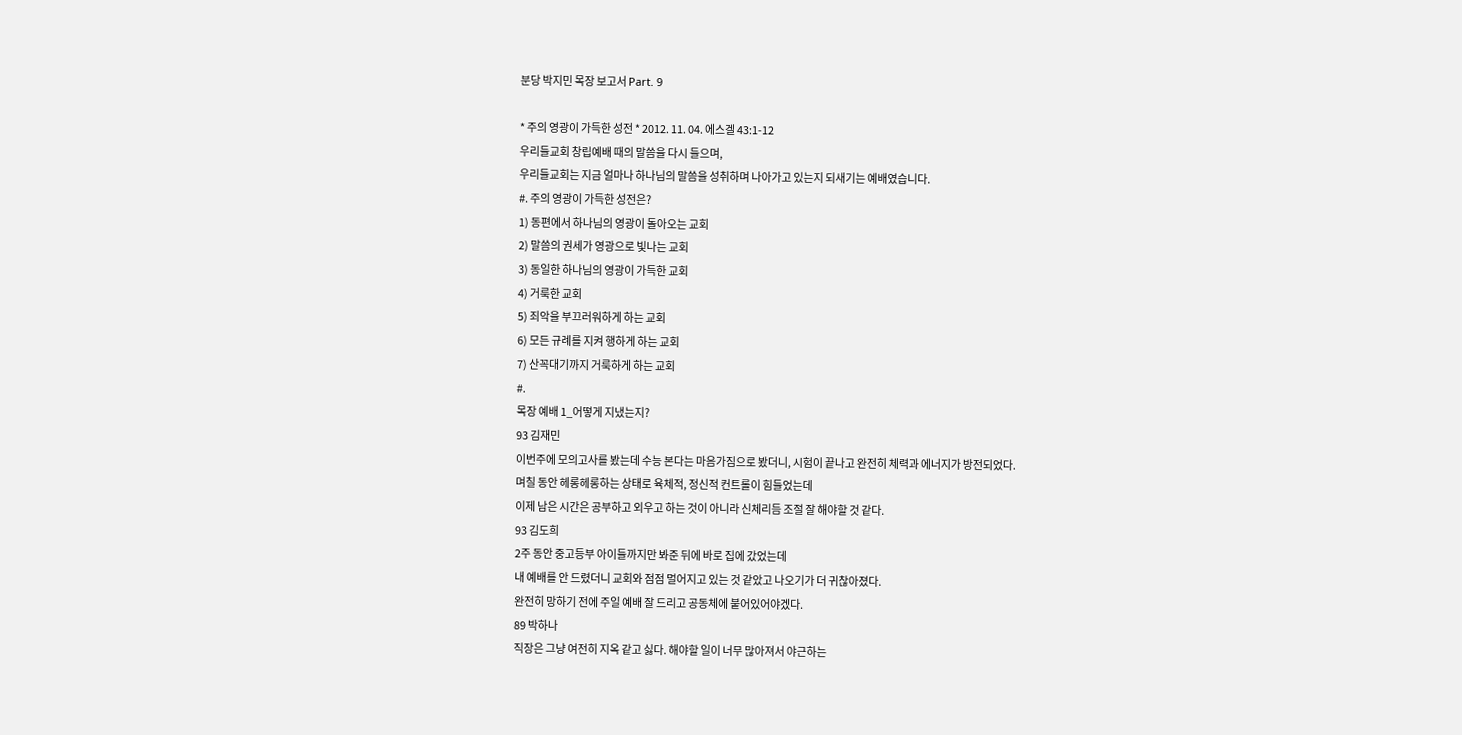분당 박지민 목장 보고서 Part. 9

* 주의 영광이 가득한 성전 * 2012. 11. 04. 에스겔 43:1-12
우리들교회 창립예배 때의 말씀을 다시 들으며,
우리들교회는 지금 얼마나 하나님의 말씀을 성취하며 나아가고 있는지 되새기는 예배였습니다.
#. 주의 영광이 가득한 성전은?
1) 동편에서 하나님의 영광이 돌아오는 교회
2) 말씀의 권세가 영광으로 빛나는 교회
3) 동일한 하나님의 영광이 가득한 교회
4) 거룩한 교회
5) 죄악을 부끄러워하게 하는 교회
6) 모든 규례를 지켜 행하게 하는 교회
7) 산꼭대기까지 거룩하게 하는 교회
#.
목장 예배 1_어떻게 지냈는지?
93 김재민
이번주에 모의고사를 봤는데 수능 본다는 마음가짐으로 봤더니, 시험이 끝나고 완전히 체력과 에너지가 방전되었다.
며칠 동안 헤롱헤롱하는 상태로 육체적, 정신적 컨트롤이 힘들었는데
이제 남은 시간은 공부하고 외우고 하는 것이 아니라 신체리듬 조절 잘 해야할 것 같다.
93 김도희
2주 동안 중고등부 아이들까지만 봐준 뒤에 바로 집에 갔었는데
내 예배를 안 드렸더니 교회와 점점 멀어지고 있는 것 같았고 나오기가 더 귀찮아졌다.
완전히 망하기 전에 주일 예배 잘 드리고 공동체에 붙어있어야겠다.
89 박하나
직장은 그냥 여전히 지옥 같고 싫다. 해야할 일이 너무 많아져서 야근하는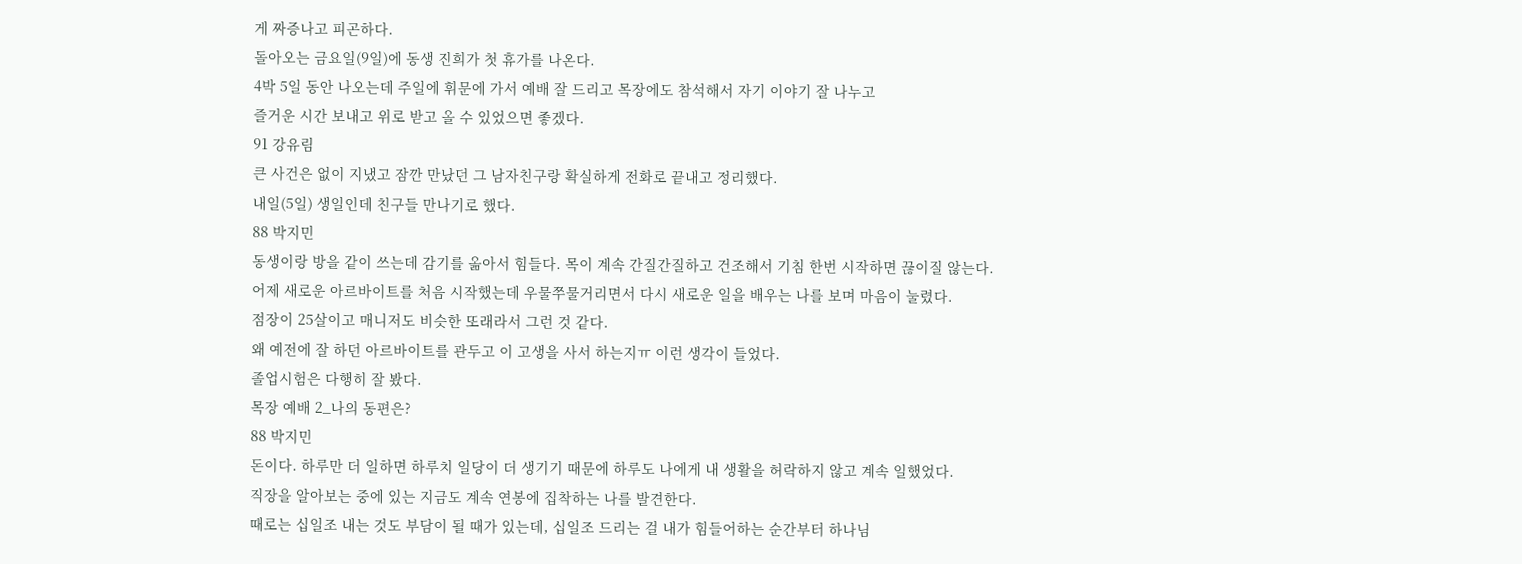게 짜증나고 피곤하다.
돌아오는 금요일(9일)에 동생 진희가 첫 휴가를 나온다.
4박 5일 동안 나오는데 주일에 휘문에 가서 예배 잘 드리고 목장에도 참석해서 자기 이야기 잘 나누고
즐거운 시간 보내고 위로 받고 올 수 있었으면 좋겠다.
91 강유림
큰 사건은 없이 지냈고 잠깐 만났던 그 남자친구랑 확실하게 전화로 끝내고 정리했다.
내일(5일) 생일인데 친구들 만나기로 했다.
88 박지민
동생이랑 방을 같이 쓰는데 감기를 옮아서 힘들다. 목이 계속 간질간질하고 건조해서 기침 한번 시작하면 끊이질 않는다.
어제 새로운 아르바이트를 처음 시작했는데 우물쭈물거리면서 다시 새로운 일을 배우는 나를 보며 마음이 눌렸다.
점장이 25살이고 매니저도 비슷한 또래라서 그런 것 같다.
왜 예전에 잘 하던 아르바이트를 관두고 이 고생을 사서 하는지ㅠ 이런 생각이 들었다.
졸업시험은 다행히 잘 봤다.
목장 예배 2_나의 동편은?
88 박지민
돈이다. 하루만 더 일하면 하루치 일당이 더 생기기 때문에 하루도 나에게 내 생활을 허락하지 않고 계속 일했었다.
직장을 알아보는 중에 있는 지금도 계속 연봉에 집착하는 나를 발견한다.
때로는 십일조 내는 것도 부담이 될 때가 있는데, 십일조 드리는 걸 내가 힘들어하는 순간부터 하나님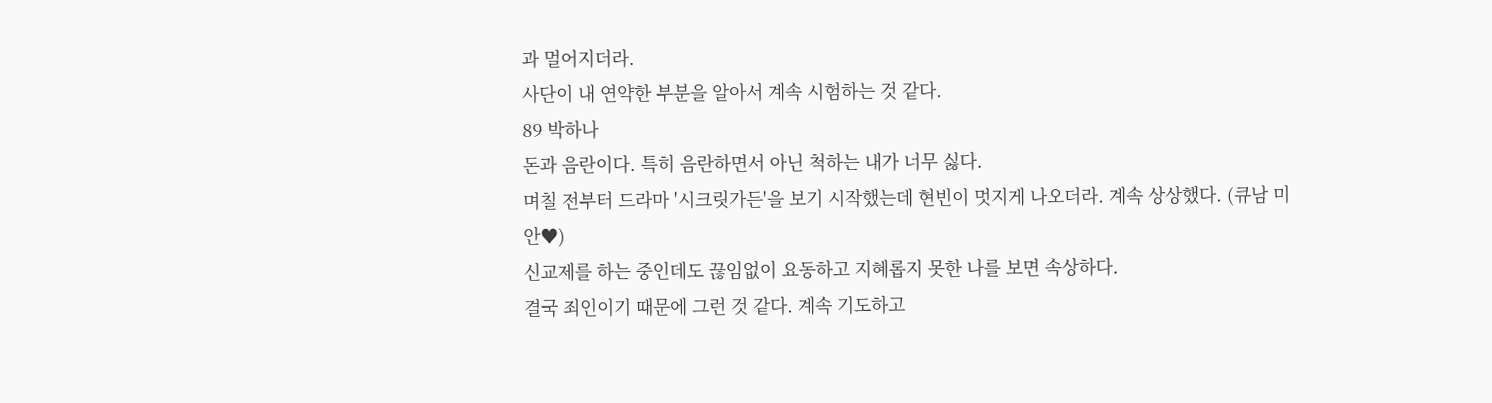과 멀어지더라.
사단이 내 연약한 부분을 알아서 계속 시험하는 것 같다.
89 박하나
돈과 음란이다. 특히 음란하면서 아닌 척하는 내가 너무 싫다.
며칠 전부터 드라마 '시크릿가든'을 보기 시작했는데 현빈이 멋지게 나오더라. 계속 상상했다. (큐남 미안♥)
신교제를 하는 중인데도 끊임없이 요동하고 지혜롭지 못한 나를 보면 속상하다.
결국 죄인이기 때문에 그런 것 같다. 계속 기도하고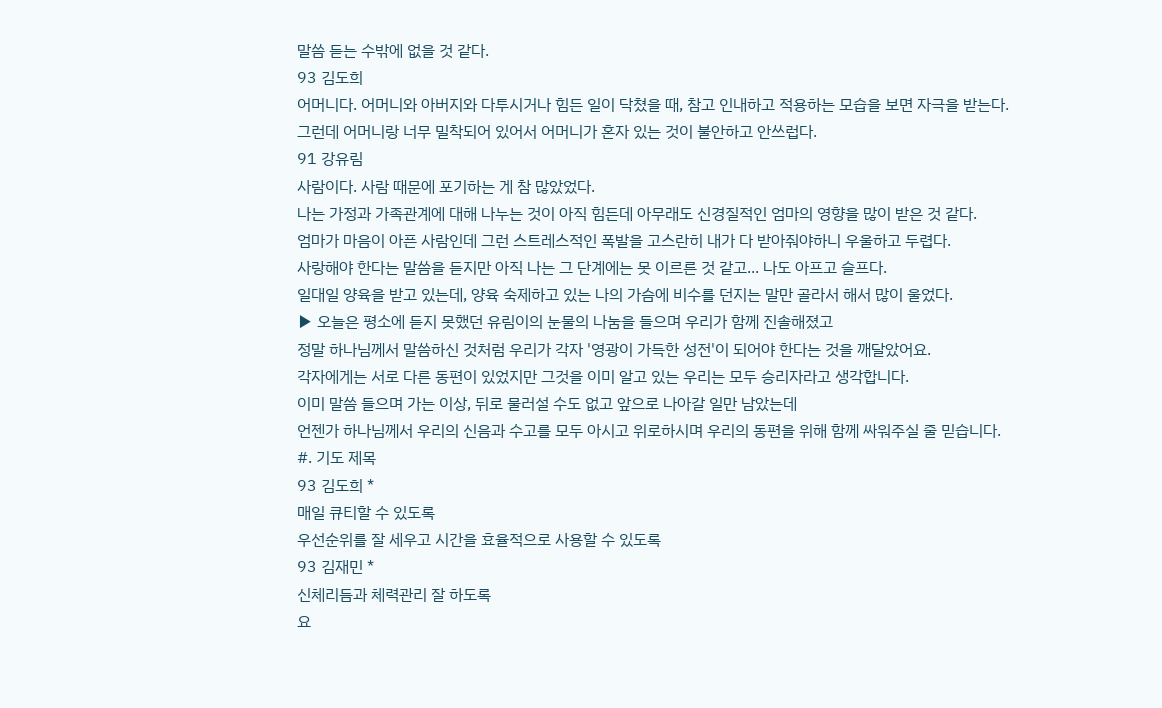말씀 듣는 수밖에 없을 것 같다.
93 김도희
어머니다. 어머니와 아버지와 다투시거나 힘든 일이 닥쳤을 때, 참고 인내하고 적용하는 모습을 보면 자극을 받는다.
그런데 어머니랑 너무 밀착되어 있어서 어머니가 혼자 있는 것이 불안하고 안쓰럽다.
91 강유림
사람이다. 사람 때문에 포기하는 게 참 많았었다.
나는 가정과 가족관계에 대해 나누는 것이 아직 힘든데 아무래도 신경질적인 엄마의 영향을 많이 받은 것 같다.
엄마가 마음이 아픈 사람인데 그런 스트레스적인 폭발을 고스란히 내가 다 받아줘야하니 우울하고 두렵다.
사랑해야 한다는 말씀을 듣지만 아직 나는 그 단계에는 못 이르른 것 같고... 나도 아프고 슬프다.
일대일 양육을 받고 있는데, 양육 숙제하고 있는 나의 가슴에 비수를 던지는 말만 골라서 해서 많이 울었다.
▶ 오늘은 평소에 듣지 못했던 유림이의 눈물의 나눔을 들으며 우리가 함께 진솔해졌고
정말 하나님께서 말씀하신 것처럼 우리가 각자 '영광이 가득한 성전'이 되어야 한다는 것을 깨달았어요.
각자에게는 서로 다른 동편이 있었지만 그것을 이미 알고 있는 우리는 모두 승리자라고 생각합니다.
이미 말씀 들으며 가는 이상, 뒤로 물러설 수도 없고 앞으로 나아갈 일만 남았는데
언젠가 하나님께서 우리의 신음과 수고를 모두 아시고 위로하시며 우리의 동편을 위해 함께 싸워주실 줄 믿습니다.
#. 기도 제목
93 김도희 *
매일 큐티할 수 있도록
우선순위를 잘 세우고 시간을 효율적으로 사용할 수 있도록
93 김재민 *
신체리듬과 체력관리 잘 하도록
요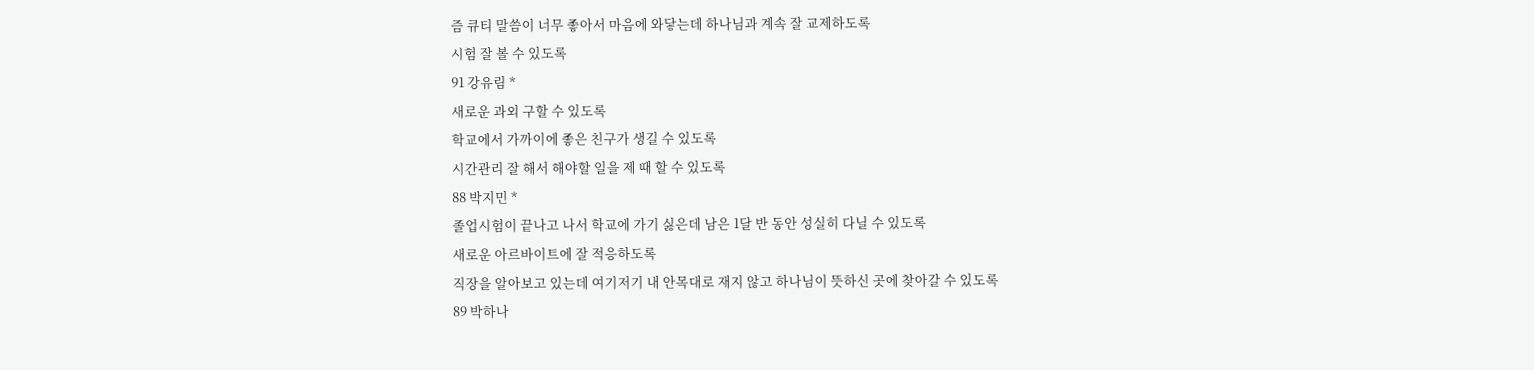즘 큐티 말씀이 너무 좋아서 마음에 와닿는데 하나님과 계속 잘 교제하도록
시험 잘 볼 수 있도록
91 강유림 *
새로운 과외 구할 수 있도록
학교에서 가까이에 좋은 친구가 생길 수 있도록
시간관리 잘 해서 해야할 일을 제 때 할 수 있도록
88 박지민 *
졸업시험이 끝나고 나서 학교에 가기 싫은데 남은 1달 반 동안 성실히 다닐 수 있도록
새로운 아르바이트에 잘 적응하도록
직장을 알아보고 있는데 여기저기 내 안목대로 재지 않고 하나님이 뜻하신 곳에 찾아갈 수 있도록
89 박하나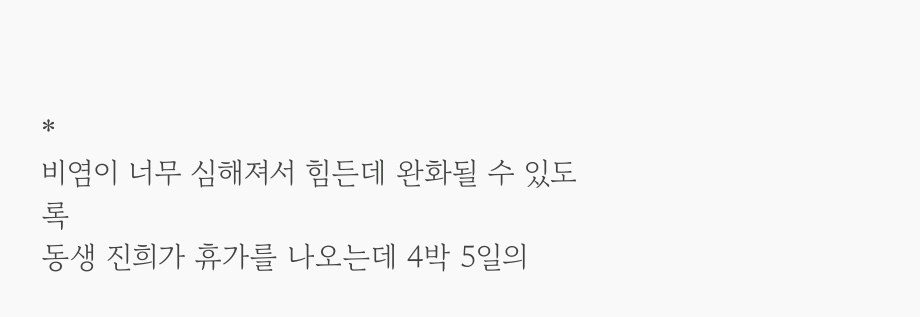*
비염이 너무 심해져서 힘든데 완화될 수 있도록
동생 진희가 휴가를 나오는데 4박 5일의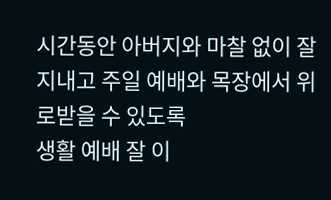시간동안 아버지와 마찰 없이 잘 지내고 주일 예배와 목장에서 위로받을 수 있도록
생활 예배 잘 이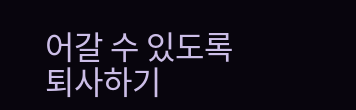어갈 수 있도록
퇴사하기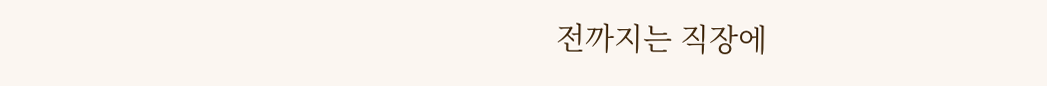전까지는 직장에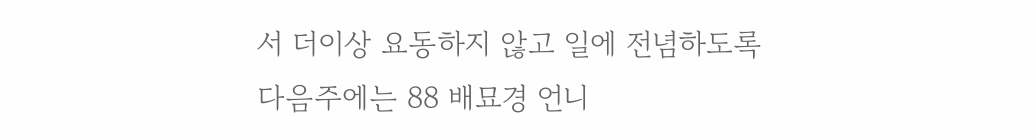서 더이상 요동하지 않고 일에 전념하도록
다음주에는 88 배묘경 언니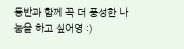등반과 함께 꼭 더 풍성한 나눔을 하고 싶어영 :)